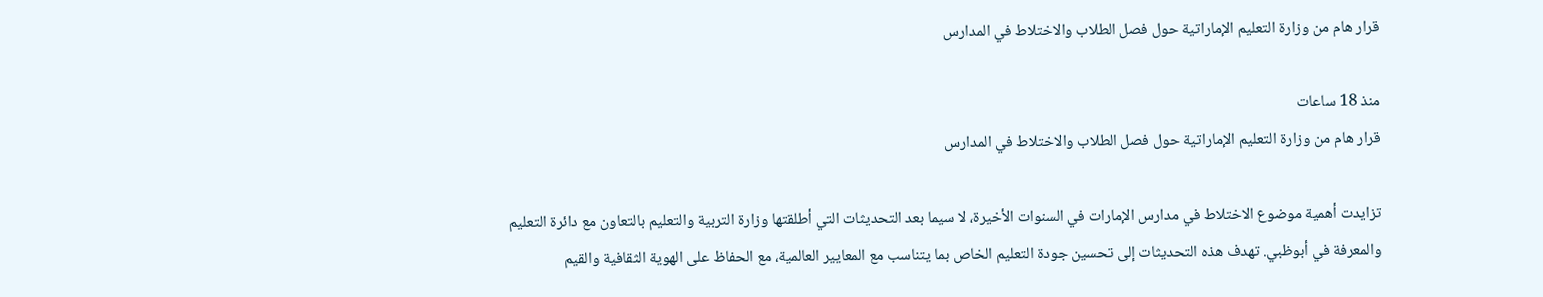قرار هام من وزارة التعليم الإماراتية حول فصل الطلاب والاختلاط في المدارس

منذ 18 ساعات
قرار هام من وزارة التعليم الإماراتية حول فصل الطلاب والاختلاط في المدارس

تزايدت أهمية موضوع الاختلاط في مدارس الإمارات في السنوات الأخيرة، لا سيما بعد التحديثات التي أطلقتها وزارة التربية والتعليم بالتعاون مع دائرة التعليم والمعرفة في أبوظبي. تهدف هذه التحديثات إلى تحسين جودة التعليم الخاص بما يتناسب مع المعايير العالمية، مع الحفاظ على الهوية الثقافية والقيم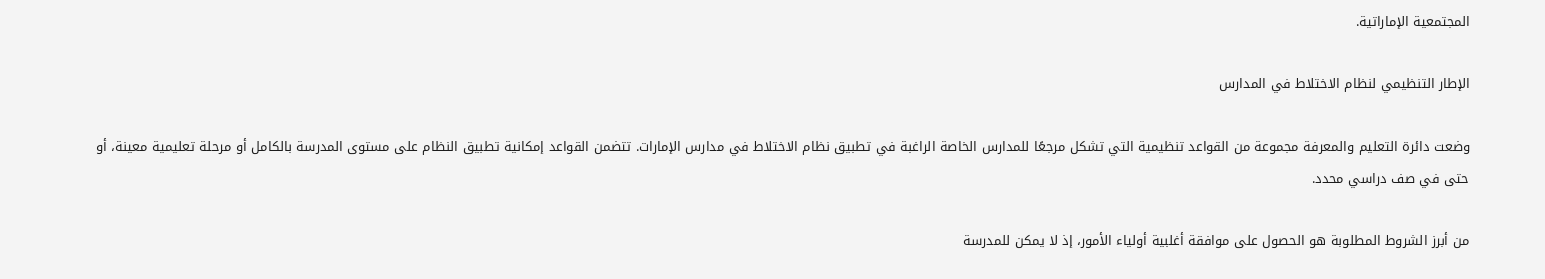المجتمعية الإماراتية.

الإطار التنظيمي لنظام الاختلاط في المدارس

وضعت دائرة التعليم والمعرفة مجموعة من القواعد تنظيمية التي تشكل مرجعًا للمدارس الخاصة الراغبة في تطبيق نظام الاختلاط في مدارس الإمارات. تتضمن القواعد إمكانية تطبيق النظام على مستوى المدرسة بالكامل أو مرحلة تعليمية معينة، أو حتى في صف دراسي محدد.

من أبرز الشروط المطلوبة هو الحصول على موافقة أغلبية أولياء الأمور، إذ لا يمكن للمدرسة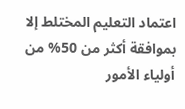اعتماد التعليم المختلط إلا بموافقة أكثر من 50% من أولياء الأمور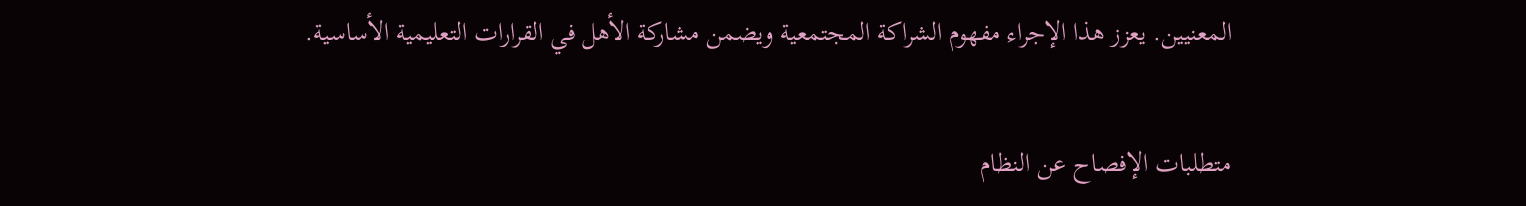المعنيين. يعزز هذا الإجراء مفهوم الشراكة المجتمعية ويضمن مشاركة الأهل في القرارات التعليمية الأساسية.

متطلبات الإفصاح عن النظام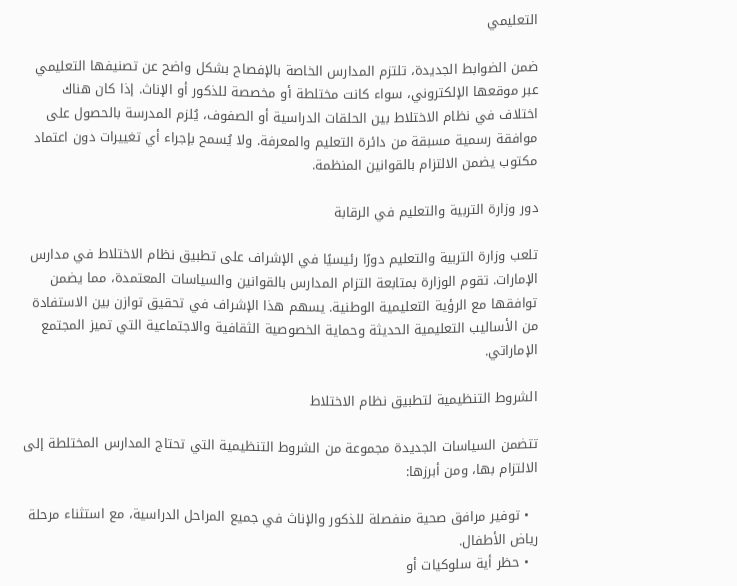التعليمي

ضمن الضوابط الجديدة، تلتزم المدارس الخاصة بالإفصاح بشكل واضح عن تصنيفها التعليمي عبر موقعها الإلكتروني، سواء كانت مختلطة أو مخصصة للذكور أو الإناث. إذا كان هناك اختلاف في نظام الاختلاط بين الحلقات الدراسية أو الصفوف، يُلزم المدرسة بالحصول على موافقة رسمية مسبقة من دائرة التعليم والمعرفة. ولا يُسمح بإجراء أي تغييرات دون اعتماد مكتوب يضمن الالتزام بالقوانين المنظمة.

دور وزارة التربية والتعليم في الرقابة

تلعب وزارة التربية والتعليم دورًا رئيسيًا في الإشراف على تطبيق نظام الاختلاط في مدارس الإمارات. تقوم الوزارة بمتابعة التزام المدارس بالقوانين والسياسات المعتمدة، مما يضمن توافقها مع الرؤية التعليمية الوطنية. يسهم هذا الإشراف في تحقيق توازن بين الاستفادة من الأساليب التعليمية الحديثة وحماية الخصوصية الثقافية والاجتماعية التي تميز المجتمع الإماراتي.

الشروط التنظيمية لتطبيق نظام الاختلاط

تتضمن السياسات الجديدة مجموعة من الشروط التنظيمية التي تحتاج المدارس المختلطة إلى الالتزام بها، ومن أبرزها:

  • توفير مرافق صحية منفصلة للذكور والإناث في جميع المراحل الدراسية، مع استثناء مرحلة رياض الأطفال.
  • حظر أية سلوكيات أو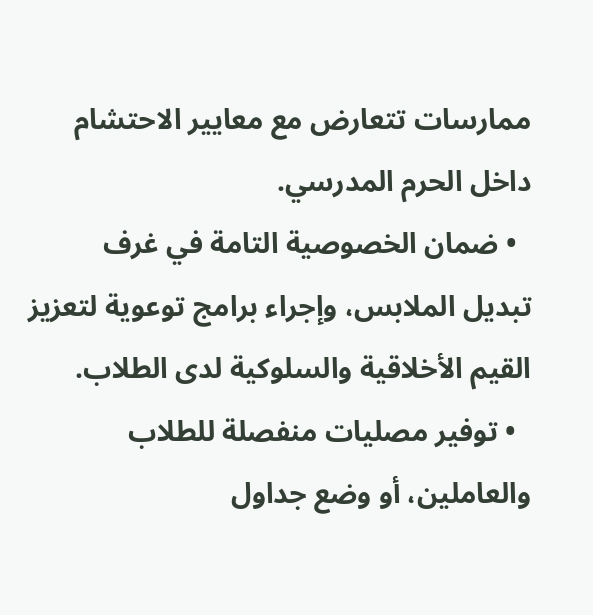ممارسات تتعارض مع معايير الاحتشام داخل الحرم المدرسي.
  • ضمان الخصوصية التامة في غرف تبديل الملابس، وإجراء برامج توعوية لتعزيز القيم الأخلاقية والسلوكية لدى الطلاب.
  • توفير مصليات منفصلة للطلاب والعاملين، أو وضع جداول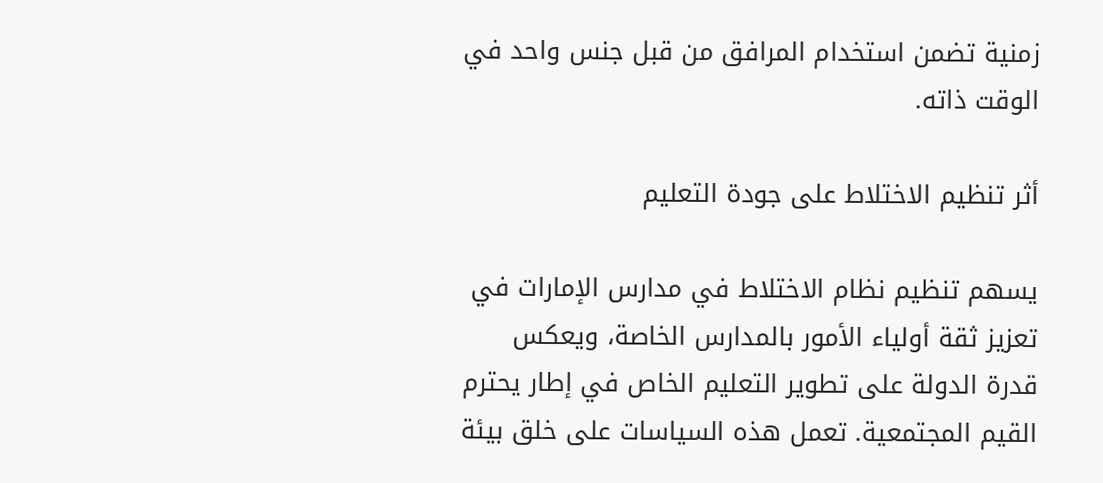زمنية تضمن استخدام المرافق من قبل جنس واحد في الوقت ذاته.

أثر تنظيم الاختلاط على جودة التعليم

يسهم تنظيم نظام الاختلاط في مدارس الإمارات في تعزيز ثقة أولياء الأمور بالمدارس الخاصة، ويعكس قدرة الدولة على تطوير التعليم الخاص في إطار يحترم القيم المجتمعية. تعمل هذه السياسات على خلق بيئة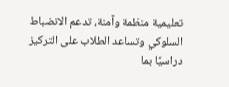تعليمية منظمة وآمنة، تدعم الانضباط السلوكي وتساعد الطلاب على التركيز دراسيًا بما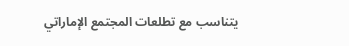يتناسب مع تطلعات المجتمع الإماراتي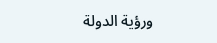ورؤية الدولة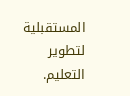المستقبلية لتطوير التعليم.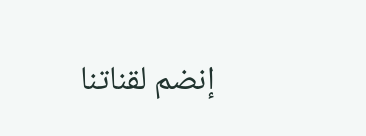إنضم لقناتنا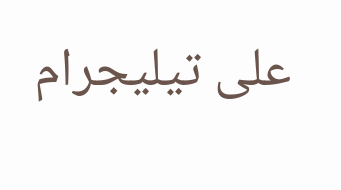على تيليجرام